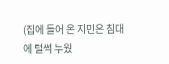(집에 들어 온 지민은 침대에 털썩 누웠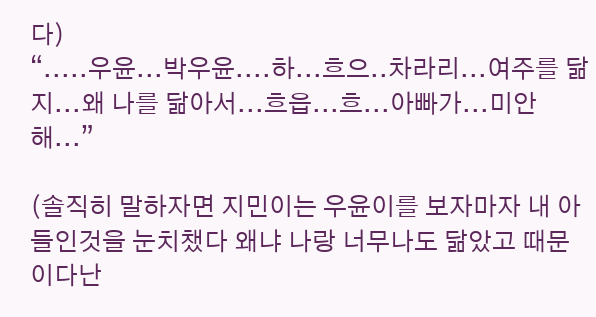다)
“.....우윤...박우윤....하...흐으..차라리...여주를 닮지...왜 나를 닮아서...흐읍...흐...아빠가...미안해...”

(솔직히 말하자면 지민이는 우윤이를 보자마자 내 아들인것을 눈치챘다 왜냐 나랑 너무나도 닮았고 때문이다난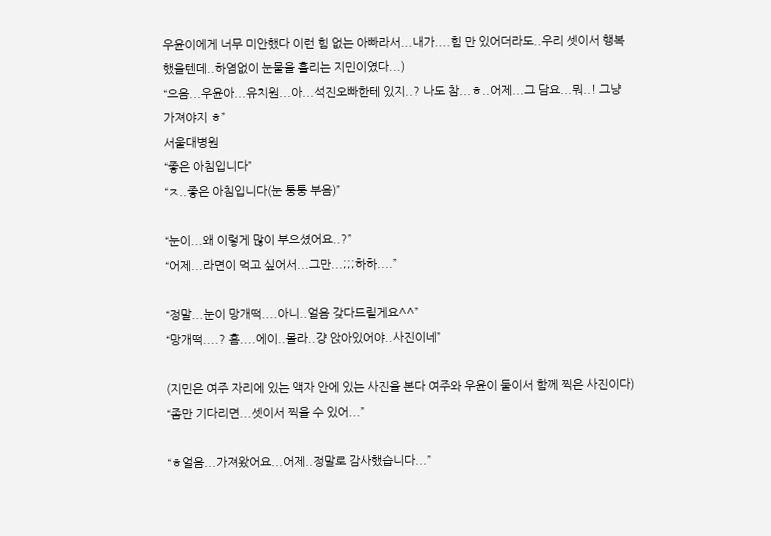우윤이에게 너무 미안했다 이런 힘 없는 아빠라서...내가....힘 만 있어더라도..우리 셋이서 행복했을텐데..하염없이 눈물을 흘리는 지민이였다...)
“으음...우윤아...유치원...아...석진오빠한테 있지..? 나도 참...ㅎ..어제...그 담요...뭐..! 그냥 가져야지 ㅎ”
서울대병원
“좋은 아침입니다”
“ㅈ..좋은 아침입니다(눈 퉁퉁 부음)”

“눈이...왜 이렇게 많이 부으셨어요..?”
“어제...라면이 먹고 싶어서...그만...;;;하하....”

“정말...눈이 망개떡....아니..얼음 갖다드릴게요^^”
“망개떡....? 흠....에이..몰라..걍 앉아있어야..사진이네”

(지민은 여주 자리에 있는 액자 안에 있는 사진을 본다 여주와 우윤이 둘이서 함께 찍은 사진이다)
“좀만 기다리면...셋이서 찍을 수 있어...”

“ㅎ얼음...가져왔어요...어제..정말로 감사했습니다...”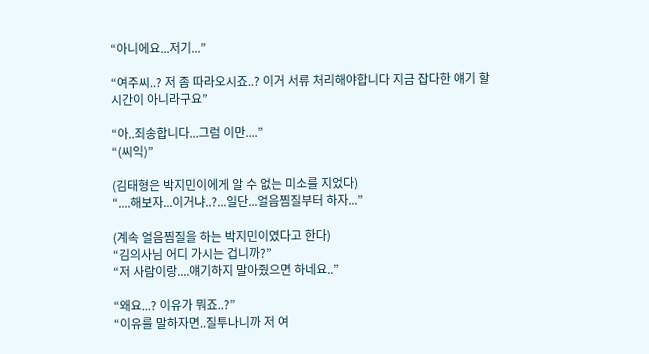“아니에요...저기...”

“여주씨..? 저 좀 따라오시죠..? 이거 서류 처리해야합니다 지금 잡다한 얘기 할 시간이 아니라구요”

“아..죄송합니다...그럼 이만....”
“(씨익)”

(김태형은 박지민이에게 알 수 없는 미소를 지었다)
“....해보자...이거냐..?...일단...얼음찜질부터 하자...”

(계속 얼음찜질을 하는 박지민이였다고 한다)
“김의사님 어디 가시는 겁니까?”
“저 사람이랑....얘기하지 말아줬으면 하네요..”

“왜요...? 이유가 뭐죠..?”
“이유를 말하자면..질투나니까 저 여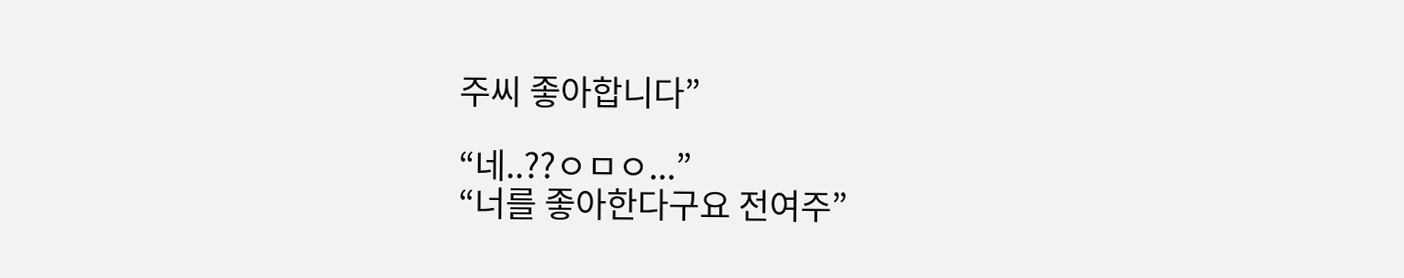주씨 좋아합니다”

“네..??ㅇㅁㅇ...”
“너를 좋아한다구요 전여주”